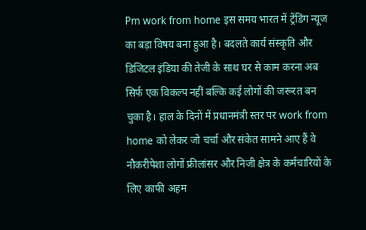Pm work from home इस समय भारत में ट्रेंडिंग न्यूज का बड़ा विषय बना हुआ है। बदलते कार्य संस्कृति और डिजिटल इंडिया की तेजी के साथ घर से काम करना अब सिर्फ एक विकल्प नहीं बल्कि कई लोगों की जरूरत बन चुका है। हाल के दिनों में प्रधानमंत्री स्तर पर work from home को लेकर जो चर्चा और संकेत सामने आए हैं वे नौकरीपेशा लोगों फ्रीलांसर और निजी क्षेत्र के कर्मचारियों के लिए काफी अहम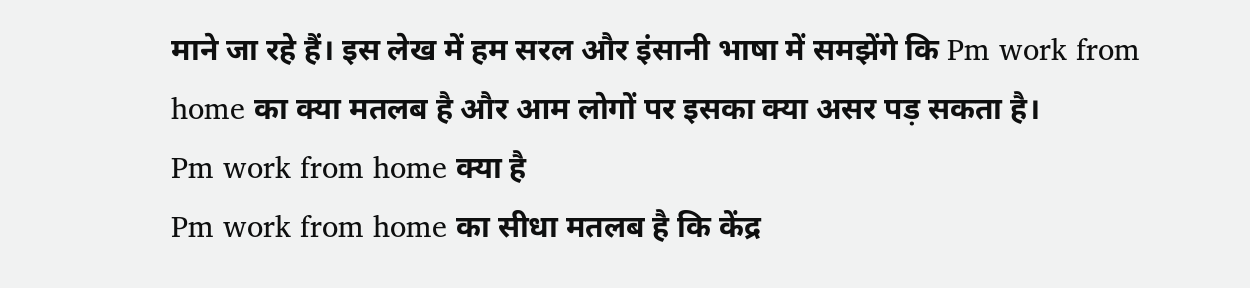माने जा रहे हैं। इस लेख में हम सरल और इंसानी भाषा में समझेंगे कि Pm work from home का क्या मतलब है और आम लोगों पर इसका क्या असर पड़ सकता है।
Pm work from home क्या है
Pm work from home का सीधा मतलब है कि केंद्र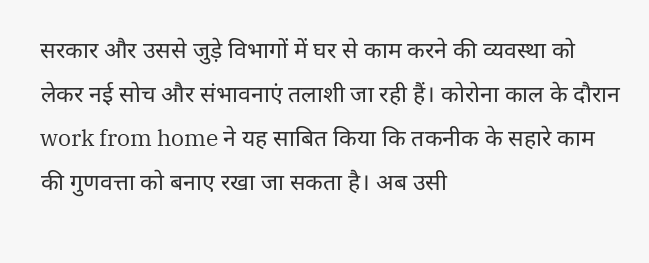सरकार और उससे जुड़े विभागों में घर से काम करने की व्यवस्था को लेकर नई सोच और संभावनाएं तलाशी जा रही हैं। कोरोना काल के दौरान work from home ने यह साबित किया कि तकनीक के सहारे काम की गुणवत्ता को बनाए रखा जा सकता है। अब उसी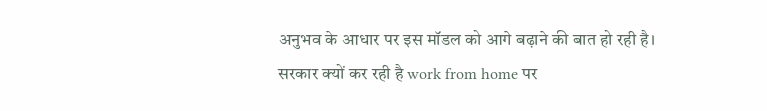अनुभव के आधार पर इस मॉडल को आगे बढ़ाने की बात हो रही है।
सरकार क्यों कर रही है work from home पर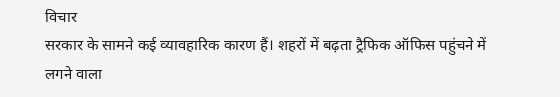विचार
सरकार के सामने कई व्यावहारिक कारण हैं। शहरों में बढ़ता ट्रैफिक ऑफिस पहुंचने में लगने वाला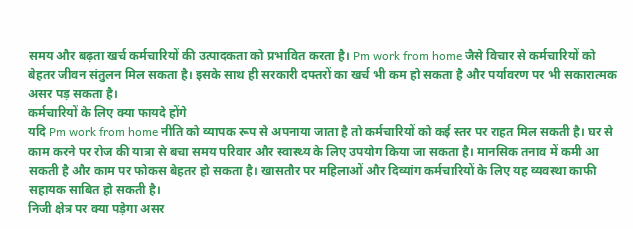समय और बढ़ता खर्च कर्मचारियों की उत्पादकता को प्रभावित करता है। Pm work from home जैसे विचार से कर्मचारियों को बेहतर जीवन संतुलन मिल सकता है। इसके साथ ही सरकारी दफ्तरों का खर्च भी कम हो सकता है और पर्यावरण पर भी सकारात्मक असर पड़ सकता है।
कर्मचारियों के लिए क्या फायदे होंगे
यदि Pm work from home नीति को व्यापक रूप से अपनाया जाता है तो कर्मचारियों को कई स्तर पर राहत मिल सकती है। घर से काम करने पर रोज की यात्रा से बचा समय परिवार और स्वास्थ्य के लिए उपयोग किया जा सकता है। मानसिक तनाव में कमी आ सकती है और काम पर फोकस बेहतर हो सकता है। खासतौर पर महिलाओं और दिव्यांग कर्मचारियों के लिए यह व्यवस्था काफी सहायक साबित हो सकती है।
निजी क्षेत्र पर क्या पड़ेगा असर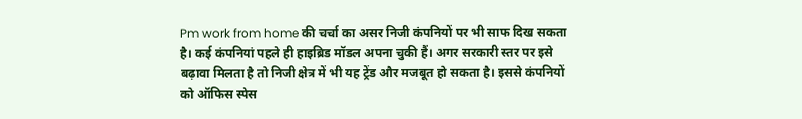Pm work from home की चर्चा का असर निजी कंपनियों पर भी साफ दिख सकता है। कई कंपनियां पहले ही हाइब्रिड मॉडल अपना चुकी हैं। अगर सरकारी स्तर पर इसे बढ़ावा मिलता है तो निजी क्षेत्र में भी यह ट्रेंड और मजबूत हो सकता है। इससे कंपनियों को ऑफिस स्पेस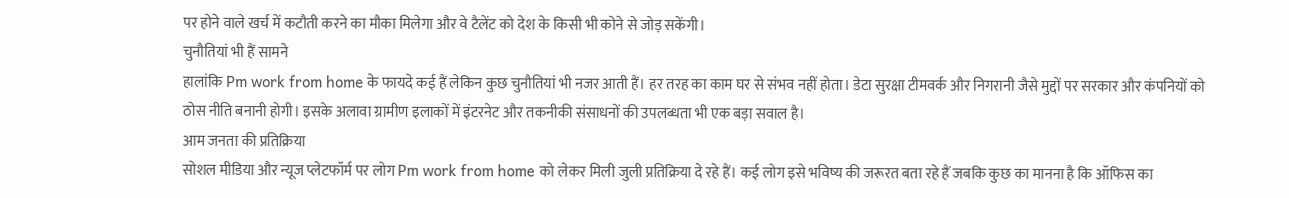पर होने वाले खर्च में कटौती करने का मौका मिलेगा और वे टैलेंट को देश के किसी भी कोने से जोड़ सकेंगी।
चुनौतियां भी हैं सामने
हालांकि Pm work from home के फायदे कई हैं लेकिन कुछ चुनौतियां भी नजर आती हैं। हर तरह का काम घर से संभव नहीं होता। डेटा सुरक्षा टीमवर्क और निगरानी जैसे मुद्दों पर सरकार और कंपनियों को ठोस नीति बनानी होगी। इसके अलावा ग्रामीण इलाकों में इंटरनेट और तकनीकी संसाधनों की उपलब्धता भी एक बड़ा सवाल है।
आम जनता की प्रतिक्रिया
सोशल मीडिया और न्यूज प्लेटफॉर्म पर लोग Pm work from home को लेकर मिली जुली प्रतिक्रिया दे रहे हैं। कई लोग इसे भविष्य की जरूरत बता रहे हैं जबकि कुछ का मानना है कि ऑफिस का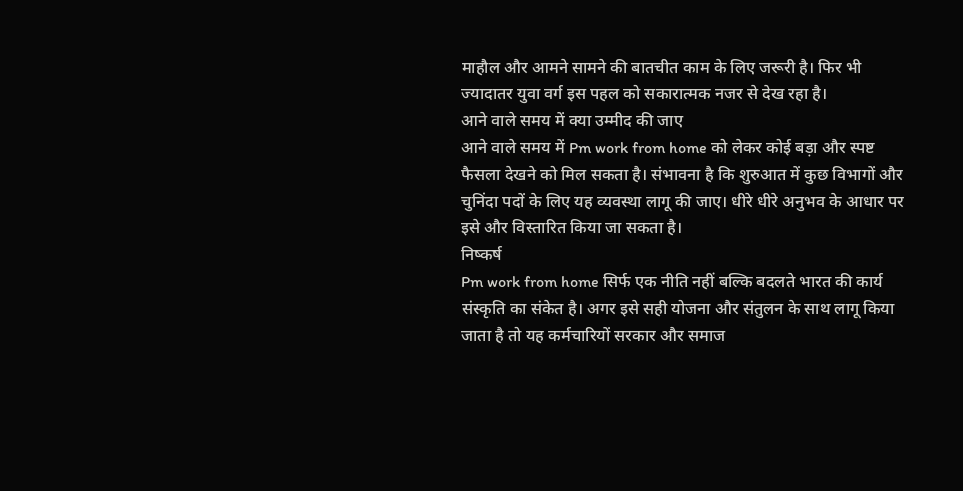माहौल और आमने सामने की बातचीत काम के लिए जरूरी है। फिर भी ज्यादातर युवा वर्ग इस पहल को सकारात्मक नजर से देख रहा है।
आने वाले समय में क्या उम्मीद की जाए
आने वाले समय में Pm work from home को लेकर कोई बड़ा और स्पष्ट फैसला देखने को मिल सकता है। संभावना है कि शुरुआत में कुछ विभागों और चुनिंदा पदों के लिए यह व्यवस्था लागू की जाए। धीरे धीरे अनुभव के आधार पर इसे और विस्तारित किया जा सकता है।
निष्कर्ष
Pm work from home सिर्फ एक नीति नहीं बल्कि बदलते भारत की कार्य संस्कृति का संकेत है। अगर इसे सही योजना और संतुलन के साथ लागू किया जाता है तो यह कर्मचारियों सरकार और समाज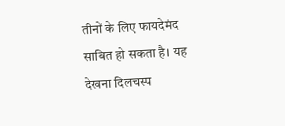तीनों के लिए फायदेमंद साबित हो सकता है। यह देखना दिलचस्प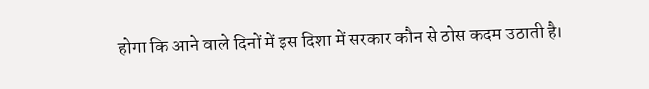होगा कि आने वाले दिनों में इस दिशा में सरकार कौन से ठोस कदम उठाती है।